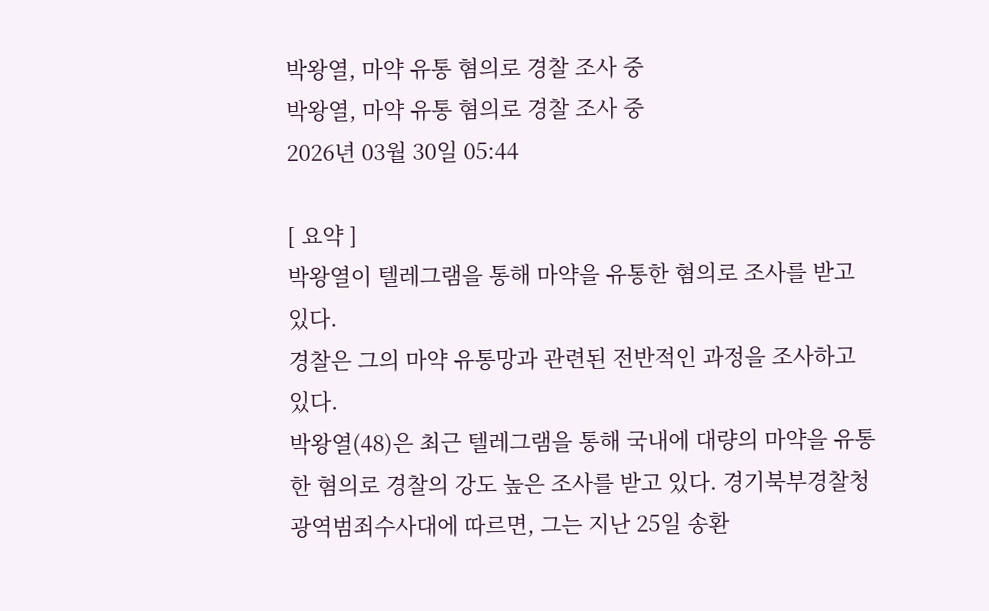박왕열, 마약 유통 혐의로 경찰 조사 중
박왕열, 마약 유통 혐의로 경찰 조사 중
2026년 03월 30일 05:44

[ 요약 ]
박왕열이 텔레그램을 통해 마약을 유통한 혐의로 조사를 받고 있다.
경찰은 그의 마약 유통망과 관련된 전반적인 과정을 조사하고 있다.
박왕열(48)은 최근 텔레그램을 통해 국내에 대량의 마약을 유통한 혐의로 경찰의 강도 높은 조사를 받고 있다. 경기북부경찰청 광역범죄수사대에 따르면, 그는 지난 25일 송환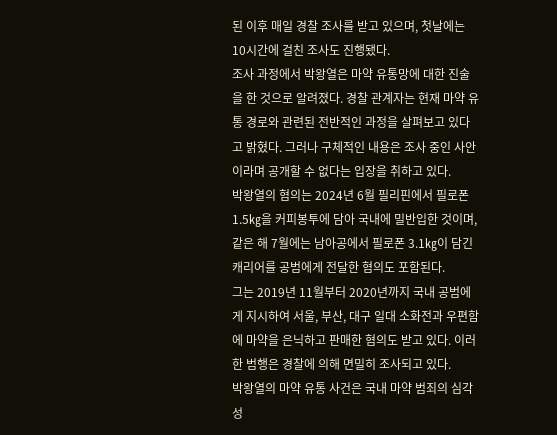된 이후 매일 경찰 조사를 받고 있으며, 첫날에는 10시간에 걸친 조사도 진행됐다.
조사 과정에서 박왕열은 마약 유통망에 대한 진술을 한 것으로 알려졌다. 경찰 관계자는 현재 마약 유통 경로와 관련된 전반적인 과정을 살펴보고 있다고 밝혔다. 그러나 구체적인 내용은 조사 중인 사안이라며 공개할 수 없다는 입장을 취하고 있다.
박왕열의 혐의는 2024년 6월 필리핀에서 필로폰 1.5㎏을 커피봉투에 담아 국내에 밀반입한 것이며, 같은 해 7월에는 남아공에서 필로폰 3.1㎏이 담긴 캐리어를 공범에게 전달한 혐의도 포함된다.
그는 2019년 11월부터 2020년까지 국내 공범에게 지시하여 서울, 부산, 대구 일대 소화전과 우편함에 마약을 은닉하고 판매한 혐의도 받고 있다. 이러한 범행은 경찰에 의해 면밀히 조사되고 있다.
박왕열의 마약 유통 사건은 국내 마약 범죄의 심각성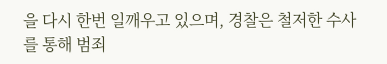을 다시 한번 일깨우고 있으며, 경찰은 철저한 수사를 통해 범죄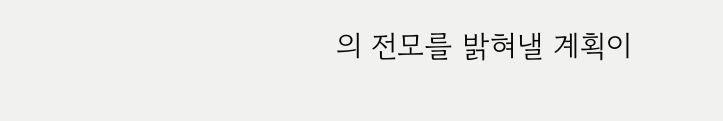의 전모를 밝혀낼 계획이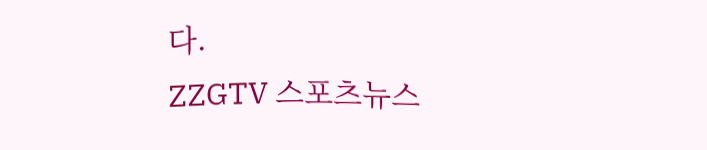다.
ZZGTV 스포츠뉴스